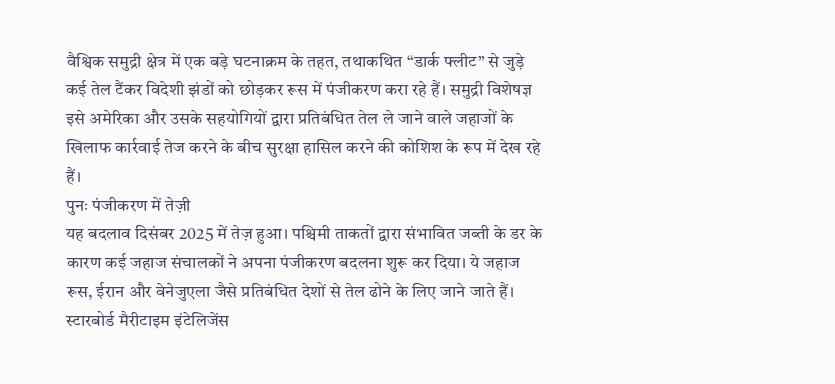वैश्विक समुद्री क्षेत्र में एक बड़े घटनाक्रम के तहत, तथाकथित “डार्क फ्लीट” से जुड़े कई तेल टैंकर विदेशी झंडों को छोड़कर रूस में पंजीकरण करा रहे हैं। समुद्री विशेषज्ञ इसे अमेरिका और उसके सहयोगियों द्वारा प्रतिबंधित तेल ले जाने वाले जहाजों के खिलाफ कार्रवाई तेज करने के बीच सुरक्षा हासिल करने की कोशिश के रूप में देख रहे हैं।
पुनः पंजीकरण में तेज़ी
यह बदलाव दिसंबर 2025 में तेज़ हुआ। पश्चिमी ताकतों द्वारा संभावित जब्ती के डर के कारण कई जहाज संचालकों ने अपना पंजीकरण बदलना शुरू कर दिया। ये जहाज रूस, ईरान और वेनेजुएला जैसे प्रतिबंधित देशों से तेल ढोने के लिए जाने जाते हैं।
स्टारबोर्ड मैरीटाइम इंटेलिजेंस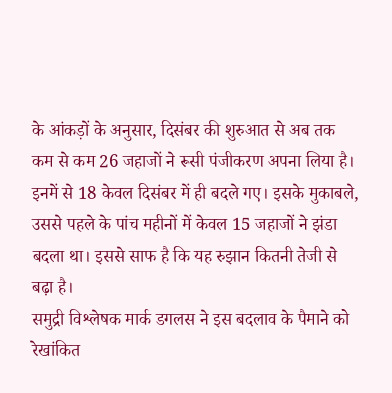के आंकड़ों के अनुसार, दिसंबर की शुरुआत से अब तक कम से कम 26 जहाजों ने रूसी पंजीकरण अपना लिया है। इनमें से 18 केवल दिसंबर में ही बदले गए। इसके मुकाबले, उससे पहले के पांच महीनों में केवल 15 जहाजों ने झंडा बदला था। इससे साफ है कि यह रुझान कितनी तेजी से बढ़ा है।
समुद्री विश्लेषक मार्क डगलस ने इस बदलाव के पैमाने को रेखांकित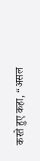करते हुए कहा, “असल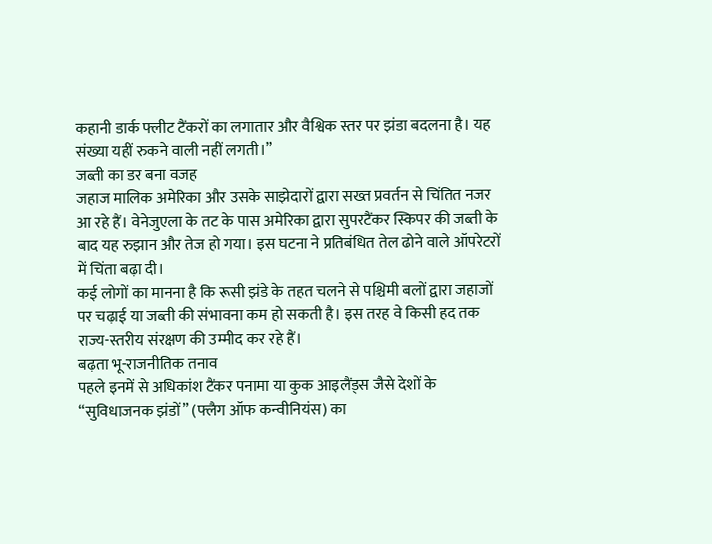कहानी डार्क फ्लीट टैंकरों का लगातार और वैश्विक स्तर पर झंडा बदलना है। यह संख्या यहीं रुकने वाली नहीं लगती।”
जब्ती का डर बना वजह
जहाज मालिक अमेरिका और उसके साझेदारों द्वारा सख्त प्रवर्तन से चिंतित नजर आ रहे हैं। वेनेजुएला के तट के पास अमेरिका द्वारा सुपरटैंकर स्किपर की जब्ती के बाद यह रुझान और तेज हो गया। इस घटना ने प्रतिबंधित तेल ढोने वाले ऑपरेटरों में चिंता बढ़ा दी।
कई लोगों का मानना है कि रूसी झंडे के तहत चलने से पश्चिमी बलों द्वारा जहाजों पर चढ़ाई या जब्ती की संभावना कम हो सकती है। इस तरह वे किसी हद तक राज्य-स्तरीय संरक्षण की उम्मीद कर रहे हैं।
बढ़ता भू-राजनीतिक तनाव
पहले इनमें से अधिकांश टैंकर पनामा या कुक आइलैंड्स जैसे देशों के “सुविधाजनक झंडों” (फ्लैग ऑफ कन्वीनियंस) का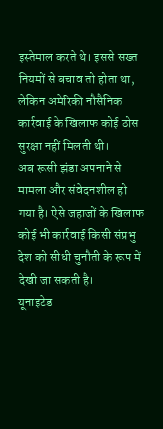इस्तेमाल करते थे। इससे सख्त नियमों से बचाव तो होता था, लेकिन अमेरिकी नौसैनिक कार्रवाई के खिलाफ कोई ठोस सुरक्षा नहीं मिलती थी।
अब रूसी झंडा अपनाने से मामला और संवेदनशील हो गया है। ऐसे जहाजों के खिलाफ कोई भी कार्रवाई किसी संप्रभु देश को सीधी चुनौती के रूप में देखी जा सकती है।
यूनाइटेड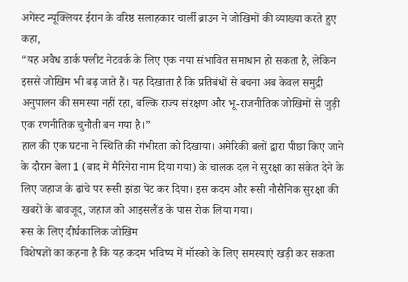अगेंस्ट न्यूक्लियर ईरान के वरिष्ठ सलाहकार चार्ली ब्राउन ने जोखिमों की व्याख्या करते हुए कहा,
“यह अवैध डार्क फ्लीट नेटवर्क के लिए एक नया संभावित समाधान हो सकता है, लेकिन इससे जोखिम भी बढ़ जाते हैं। यह दिखाता है कि प्रतिबंधों से बचना अब केवल समुद्री अनुपालन की समस्या नहीं रहा, बल्कि राज्य संरक्षण और भू-राजनीतिक जोखिमों से जुड़ी एक रणनीतिक चुनौती बन गया है।”
हाल की एक घटना ने स्थिति की गंभीरता को दिखाया। अमेरिकी बलों द्वारा पीछा किए जाने के दौरान बेला 1 (बाद में मैरिनेरा नाम दिया गया) के चालक दल ने सुरक्षा का संकेत देने के लिए जहाज के ढांचे पर रूसी झंडा पेंट कर दिया। इस कदम और रूसी नौसैनिक सुरक्षा की खबरों के बावजूद, जहाज को आइसलैंड के पास रोक लिया गया।
रूस के लिए दीर्घकालिक जोखिम
विशेषज्ञों का कहना है कि यह कदम भविष्य में मॉस्को के लिए समस्याएं खड़ी कर सकता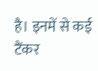है। इनमें से कई टैंकर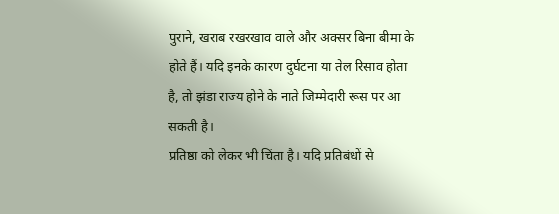पुराने, खराब रखरखाव वाले और अक्सर बिना बीमा के होते हैं। यदि इनके कारण दुर्घटना या तेल रिसाव होता है, तो झंडा राज्य होने के नाते जिम्मेदारी रूस पर आ सकती है।
प्रतिष्ठा को लेकर भी चिंता है। यदि प्रतिबंधों से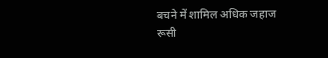बचने में शामिल अधिक जहाज रूसी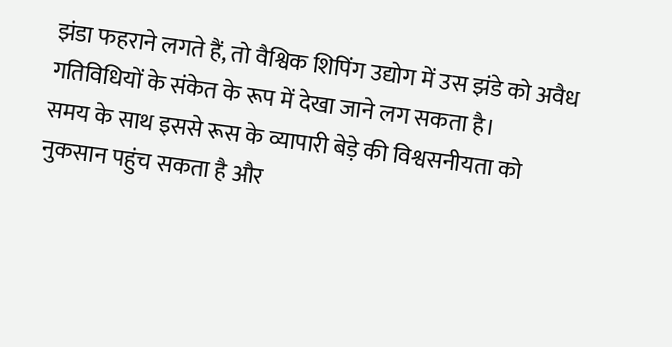झंडा फहराने लगते हैं, तो वैश्विक शिपिंग उद्योग में उस झंडे को अवैध गतिविधियों के संकेत के रूप में देखा जाने लग सकता है।
समय के साथ इससे रूस के व्यापारी बेड़े की विश्वसनीयता को नुकसान पहुंच सकता है और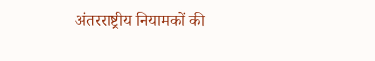अंतरराष्ट्रीय नियामकों की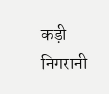कड़ी निगरानी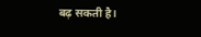बढ़ सकती है।